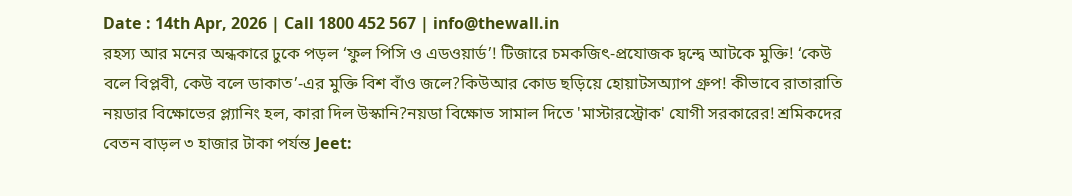Date : 14th Apr, 2026 | Call 1800 452 567 | info@thewall.in
রহস্য আর মনের অন্ধকারে ঢুকে পড়ল ‘ফুল পিসি ও এডওয়ার্ড’! টিজারে চমকজিৎ-প্রযোজক দ্বন্দ্বে আটকে মুক্তি! ‘কেউ বলে বিপ্লবী, কেউ বলে ডাকাত’-এর মুক্তি বিশ বাঁও জলে?কিউআর কোড ছড়িয়ে হোয়াটসঅ্যাপ গ্রুপ! কীভাবে রাতারাতি নয়ডার বিক্ষোভের প্ল্যানিং হল, কারা দিল উস্কানি?নয়ডা বিক্ষোভ সামাল দিতে 'মাস্টারস্ট্রোক' যোগী সরকারের! শ্রমিকদের বেতন বাড়ল ৩ হাজার টাকা পর্যন্ত Jeet: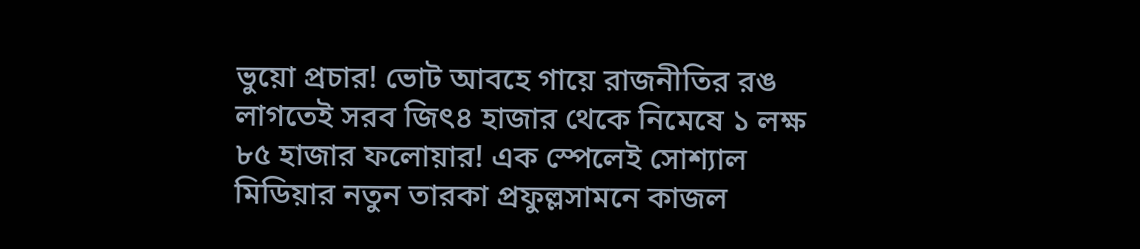ভুয়ো প্রচার! ভোট আবহে গায়ে রাজনীতির রঙ লাগতেই সরব জিৎ৪ হাজার থেকে নিমেষে ১ লক্ষ ৮৫ হাজার ফলোয়ার! এক স্পেলেই সোশ্যাল মিডিয়ার নতুন তারকা প্রফুল্লসামনে কাজল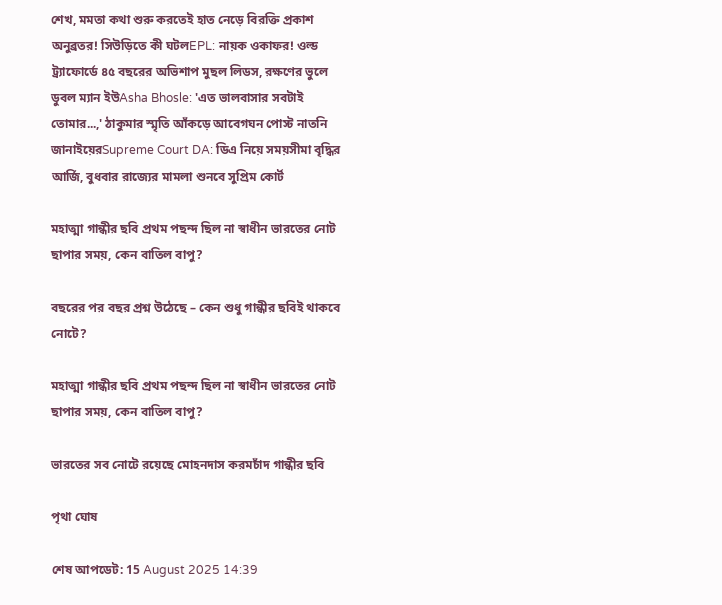শেখ, মমতা কথা শুরু করতেই হাত নেড়ে বিরক্তি প্রকাশ অনুব্রতর! সিউড়িতে কী ঘটলEPL: নায়ক ওকাফর! ওল্ড ট্র্যাফোর্ডে ৪৫ বছরের অভিশাপ মুছল লিডস, রক্ষণের ভুলে ডুবল ম্যান ইউAsha Bhosle: 'এত ভালবাসার সবটাই তোমার...,' ঠাকুমার স্মৃতি আঁকড়ে আবেগঘন পোস্ট নাতনি জানাইয়েরSupreme Court DA: ডিএ নিয়ে সময়সীমা বৃদ্ধির আর্জি, বুধবার রাজ্যের মামলা শুনবে সুপ্রিম কোর্ট

মহাত্মা গান্ধীর ছবি প্রথম পছন্দ ছিল না স্বাধীন ভারতের নোট ছাপার সময়, কেন বাতিল বাপু?

বছরের পর বছর প্রশ্ন উঠেছে – কেন শুধু গান্ধীর ছবিই থাকবে নোটে?

মহাত্মা গান্ধীর ছবি প্রথম পছন্দ ছিল না স্বাধীন ভারতের নোট ছাপার সময়, কেন বাতিল বাপু?

ভারতের সব নোটে রয়েছে মোহনদাস করমচাঁদ গান্ধীর ছবি

পৃথা ঘোষ

শেষ আপডেট: 15 August 2025 14:39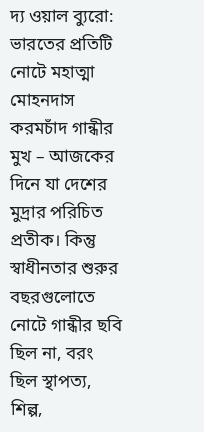দ্য ওয়াল ব্যুরো: ভারতের প্রতিটি নোটে মহাত্মা মোহনদাস করমচাঁদ গান্ধীর মুখ – আজকের দিনে যা দেশের মুদ্রার পরিচিত প্রতীক। কিন্তু স্বাধীনতার শুরুর বছরগুলোতে নোটে গান্ধীর ছবি ছিল না, বরং ছিল স্থাপত্য, শিল্প,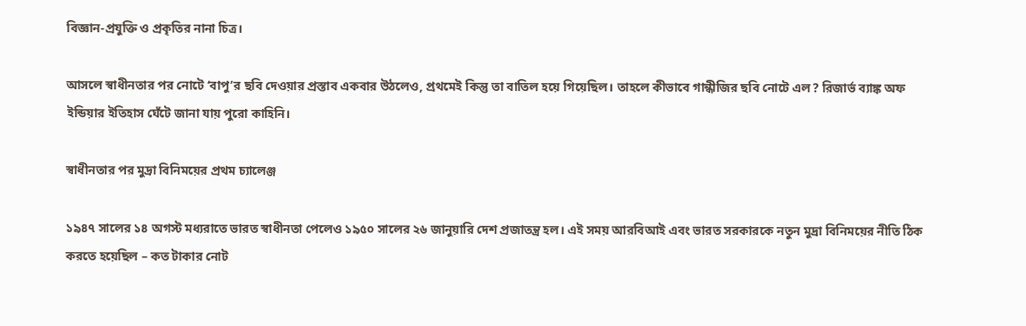বিজ্ঞান-প্রযুক্তি ও প্রকৃতির নানা চিত্র।

আসলে স্বাধীনতার পর নোটে ‘বাপু’র ছবি দেওয়ার প্রস্তাব একবার উঠলেও, প্রথমেই কিন্তু তা বাতিল হয়ে গিয়েছিল। তাহলে কীভাবে গান্ধীজির ছবি নোটে এল? রিজার্ভ ব্যাঙ্ক অফ ইন্ডিয়ার ইতিহাস ঘেঁটে জানা যায় পুরো কাহিনি।

স্বাধীনতার পর মুদ্রা বিনিময়ের প্রথম চ্যালেঞ্জ

১৯৪৭ সালের ১৪ অগস্ট মধ্যরাতে ভারত স্বাধীনতা পেলেও ১৯৫০ সালের ২৬ জানুয়ারি দেশ প্রজাতন্ত্র হল। এই সময় আরবিআই এবং ভারত সরকারকে নতুন মুদ্রা বিনিময়ের নীতি ঠিক করতে হয়েছিল – কত টাকার নোট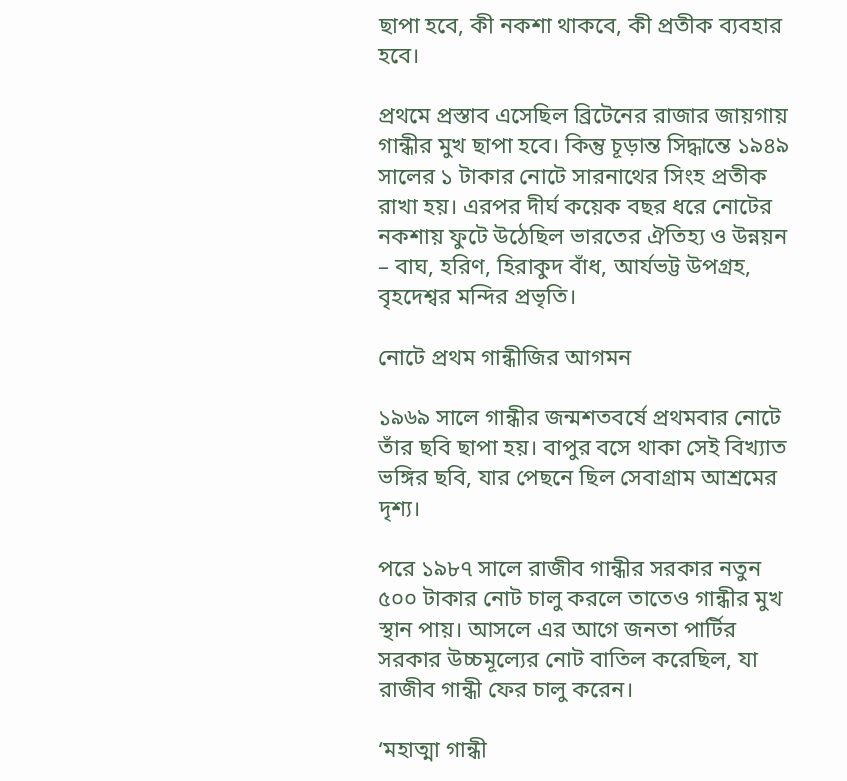ছাপা হবে, কী নকশা থাকবে, কী প্রতীক ব্যবহার হবে।

প্রথমে প্রস্তাব এসেছিল ব্রিটেনের রাজার জায়গায় গান্ধীর মুখ ছাপা হবে। কিন্তু চূড়ান্ত সিদ্ধান্তে ১৯৪৯ সালের ১ টাকার নোটে সারনাথের সিংহ প্রতীক রাখা হয়। এরপর দীর্ঘ কয়েক বছর ধরে নোটের নকশায় ফুটে উঠেছিল ভারতের ঐতিহ্য ও উন্নয়ন – বাঘ, হরিণ, হিরাকুদ বাঁধ, আর্যভট্ট উপগ্রহ, বৃহদেশ্বর মন্দির প্রভৃতি।

নোটে প্রথম গান্ধীজির আগমন

১৯৬৯ সালে গান্ধীর জন্মশতবর্ষে প্রথমবার নোটে তাঁর ছবি ছাপা হয়। বাপুর বসে থাকা সেই বিখ্যাত ভঙ্গির ছবি, যার পেছনে ছিল সেবাগ্রাম আশ্রমের দৃশ্য।

পরে ১৯৮৭ সালে রাজীব গান্ধীর সরকার নতুন ৫০০ টাকার নোট চালু করলে তাতেও গান্ধীর মুখ স্থান পায়। আসলে এর আগে জনতা পার্টির সরকার উচ্চমূল্যের নোট বাতিল করেছিল, যা রাজীব গান্ধী ফের চালু করেন।

‘মহাত্মা গান্ধী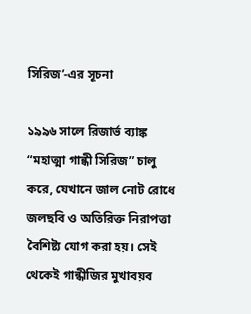সিরিজ’-এর সূচনা

১৯৯৬ সালে রিজার্ভ ব্যাঙ্ক “মহাত্মা গান্ধী সিরিজ” চালু করে, যেখানে জাল নোট রোধে জলছবি ও অতিরিক্ত নিরাপত্তা বৈশিষ্ট্য যোগ করা হয়। সেই থেকেই গান্ধীজির মুখাবয়ব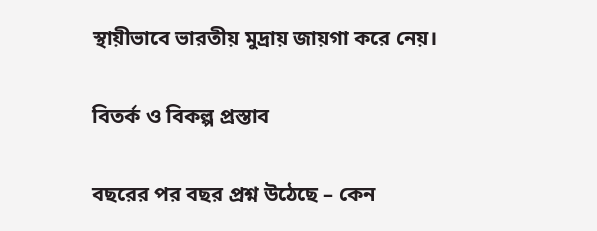স্থায়ীভাবে ভারতীয় মুদ্রায় জায়গা করে নেয়।

বিতর্ক ও বিকল্প প্রস্তাব

বছরের পর বছর প্রশ্ন উঠেছে – কেন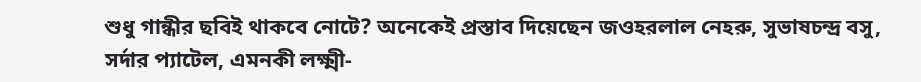শুধু গান্ধীর ছবিই থাকবে নোটে? অনেকেই প্রস্তাব দিয়েছেন জওহরলাল নেহরু, সুভাষচন্দ্র বসু, সর্দার প্যাটেল, এমনকী লক্ষ্মী-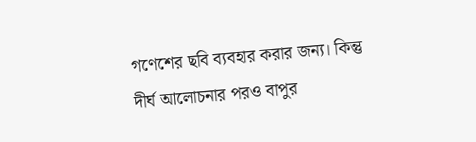গণেশের ছবি ব্যবহার করার জন্য। কিন্তু দীর্ঘ আলোচনার পরও বাপুর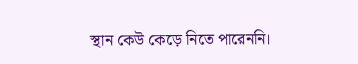স্থান কেউ কেড়ে নিতে পারেননি।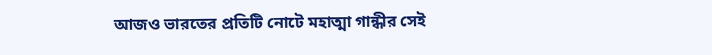আজও ভারতের প্রতিটি নোটে মহাত্মা গান্ধীর সেই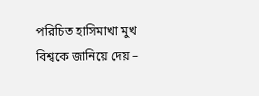পরিচিত হাসিমাখা মুখ বিশ্বকে জানিয়ে দেয় –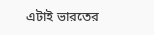এটাই ভারতের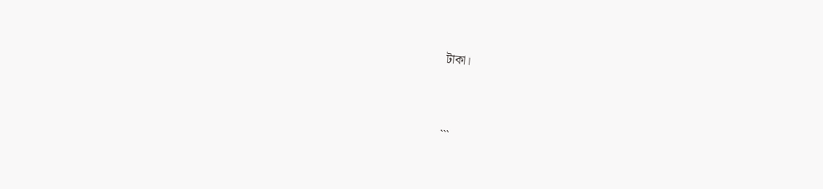টাকা।


```